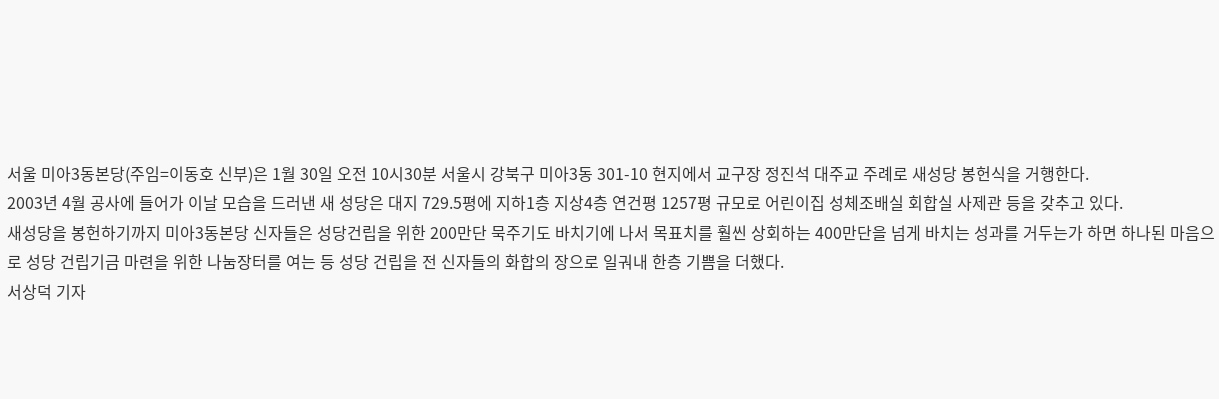서울 미아3동본당(주임=이동호 신부)은 1월 30일 오전 10시30분 서울시 강북구 미아3동 301-10 현지에서 교구장 정진석 대주교 주례로 새성당 봉헌식을 거행한다.
2003년 4월 공사에 들어가 이날 모습을 드러낸 새 성당은 대지 729.5평에 지하1층 지상4층 연건평 1257평 규모로 어린이집 성체조배실 회합실 사제관 등을 갖추고 있다.
새성당을 봉헌하기까지 미아3동본당 신자들은 성당건립을 위한 200만단 묵주기도 바치기에 나서 목표치를 훨씬 상회하는 400만단을 넘게 바치는 성과를 거두는가 하면 하나된 마음으로 성당 건립기금 마련을 위한 나눔장터를 여는 등 성당 건립을 전 신자들의 화합의 장으로 일궈내 한층 기쁨을 더했다.
서상덕 기자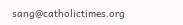sang@catholictimes.org